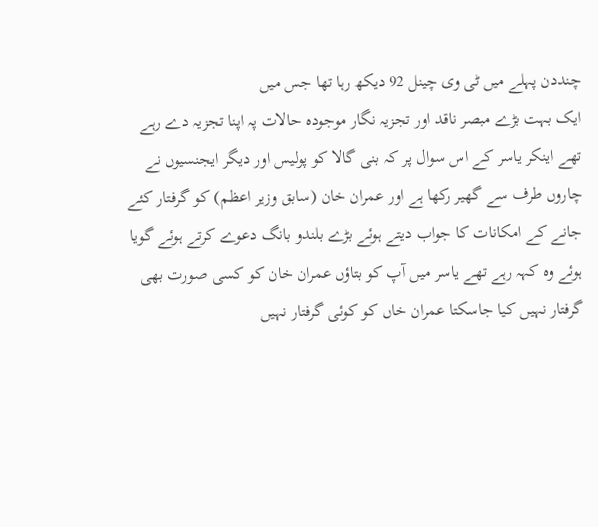چنددن پہلے میں ٹی وی چینل 92 دیکھ رہا تھا جس میں
ایک بہت بڑے مبصر ناقد اور تجزیہ نگار موجودہ حالات پہ اپنا تجزیہ دے رہے
تھے اینکر یاسر کے اس سوال پر کہ بنی گالا کو پولیس اور دیگر ایجنسیوں نے
چاروں طرف سے گھیر رکھا ہے اور عمران خان (سابق وزیر اعظم) کو گرفتار کئے
جانے کے امکانات کا جواب دیتے ہوئے بڑے بلندو بانگ دعوے کرتے ہوئے گویا
ہوئے وہ کہہ رہے تھے یاسر میں آپ کو بتاؤں عمران خان کو کسی صورت بھی
گرفتار نہیں کیا جاسکتا عمران خاں کو کوئی گرفتار نہیں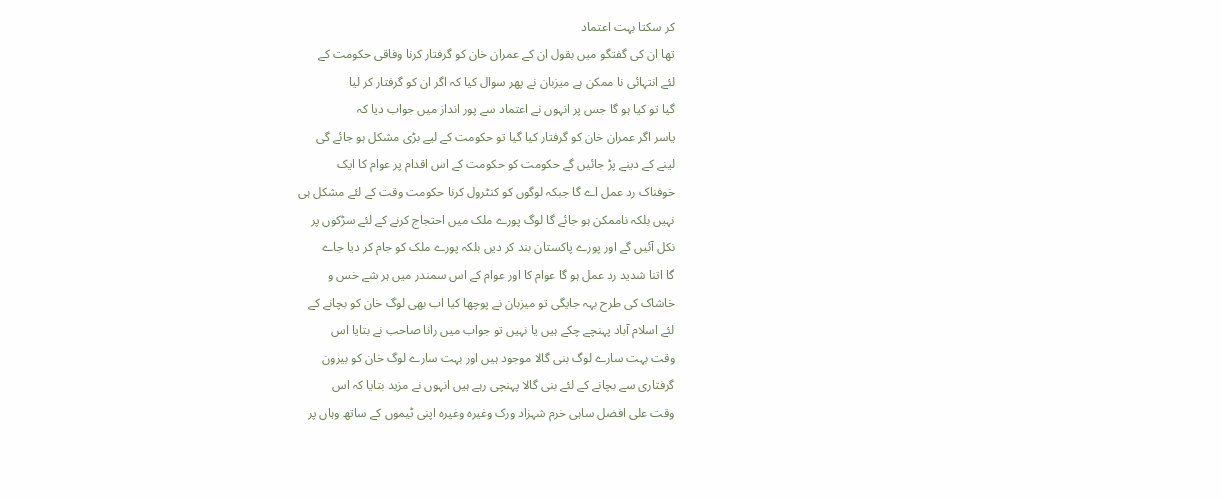کر سکتا بہت اعتماد
تھا ان کی گفتگو میں بقول ان کے عمران خان کو گرفتار کرنا وفاقی حکومت کے
لئے انتہائی نا ممکن ہے میزبان نے پھر سوال کیا کہ اگر ان کو گرفتار کر لیا
گیا تو کیا ہو گا جس پر انہوں نے اعتماد سے پور انداز میں جواب دیا کہ
یاسر اگر عمران خان کو گرفتار کیا گیا تو حکومت کے لیے بڑی مشکل ہو جائے گی
لینے کے دینے پڑ جائیں گے حکومت کو حکومت کے اس اقدام پر عوام کا ایک
خوفناک رد عمل اے گا جبکہ لوگوں کو کنٹرول کرنا حکومت وقت کے لئے مشکل ہی
نہیں بلکہ ناممکن ہو جائے گا لوگ پورے ملک میں احتجاج کرنے کے لئے سڑکوں پر
نکل آئیں گے اور پورے پاکستان بند کر دیں بلکہ پورے ملک کو جام کر دیا جاے
گا اتنا شدید رد عمل ہو گا عوام کا اور عوام کے اس سمندر میں ہر شے خس و
خاشاک کی طرح بہہ جایگی تو میزبان نے پوچھا کیا اب بھی لوگ خان کو بچانے کے
لئے اسلام آباد پہنچے چکے ہیں یا نہیں تو جواب میں رانا صاحب نے بتایا اس
وقت بہت سارے لوگ بنی گالا موجود ہیں اور بہت سارے لوگ خان کو بیرون
گرفتاری سے بچانے کے لئے بنی گالا پہنچی رہے ہیں انہوں نے مزید بتایا کہ اس
وقت علی افضل ساہی خرم شہزاد ورک وغیرہ وغیرہ اپنی ٹیموں کے ساتھ وہاں پر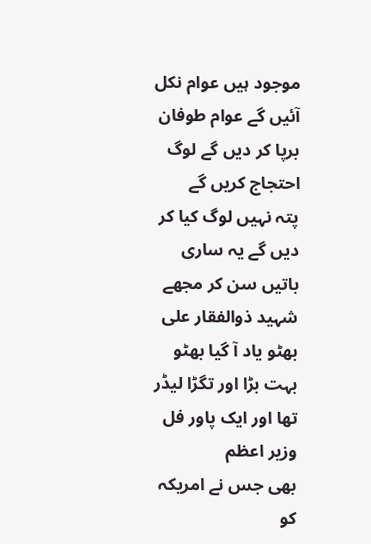موجود ہیں عوام نکل آئیں گے عوام طوفان برپا کر دیں گے لوگ احتجاج کریں گے
پتہ نہیں لوگ کیا کر دیں گے یہ ساری باتیں سن کر مجھے شہید ذوالفقار علی
بھٹو یاد آ گیا بھٹو بہت بڑا اور تگڑا لیڈر تھا اور ایک پاور فل وزیر اعظم
بھی جس نے امریکہ کو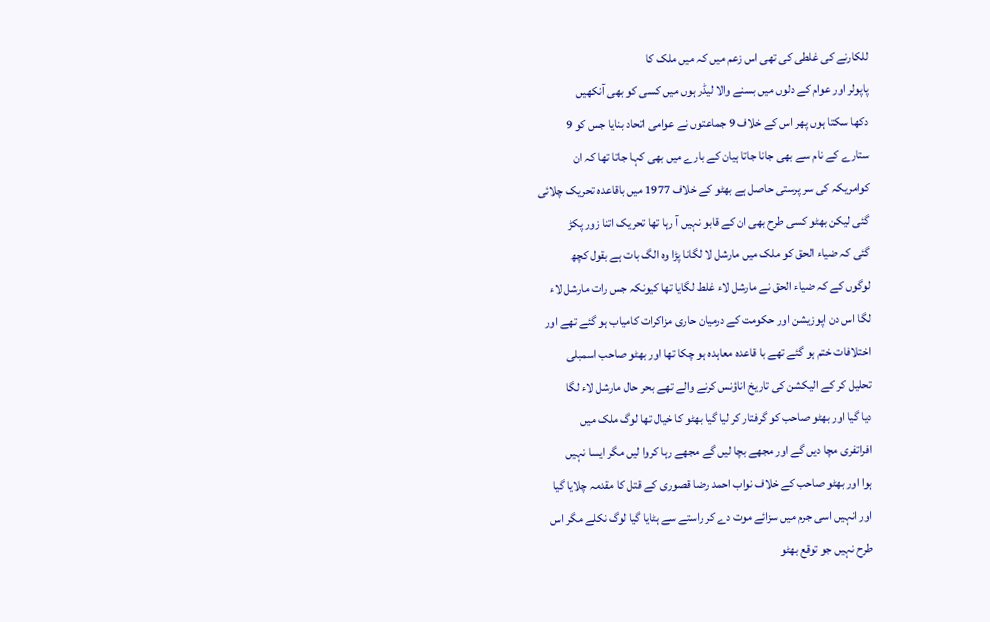للکارنے کی غلطی کی تھی اس زعم میں کہ میں ملک کا
پاپولر اور عوام کے دلوں میں بسنے والا لیڈر ہوں میں کسی کو بھی آنکھیں
دکھا سکتا ہوں پھر اس کے خلاف 9 جماعتوں نے عوامی اتحاد بنایا جس کو 9
ستارے کے نام سے بھی جانا جاتا ہیان کے بارے میں بھی کہا جاتا تھا کہ ان
کوامریکہ کی سر پرستی حاصل ہے بھٹو کے خلاف 1977 میں باقاعدہ تحریک چلائی
گئی لیکن بھٹو کسی طرح بھی ان کے قابو نہیں آ رہا تھا تحریک اتنا زور پکڑ
گئی کہ ضیاء الحق کو ملک میں مارشل لا لگانا پڑا وہ الگ بات ہے بقول کچھ
لوگوں کے کہ ضیاء الحق نے مارشل لاء غلط لگایا تھا کیونکہ جس رات مارشل لاء
لگا اس دن اپوزیشن اور حکومت کے درمیان حاری مزاکرات کامیاب ہو گئے تھے اور
اختلافات ختم ہو گئے تھے با قاعدہ معاہدہ ہو چکا تھا اور بھٹو صاحب اسمبلی
تحلیل کر کے الیکشن کی تاریخ اناؤنس کرنے والے تھے بحر حال مارشل لاء لگا
دیا گیا اور بھٹو صاحب کو گرفتار کر لیا گیا بھٹو کا خیال تھا لوگ ملک میں
افراتفری مچا دیں گے اور مجھے بچا لیں گے مجھے رہا کروا لیں مگر ایسا نہیں
ہوا اور بھٹو صاحب کے خلاف نواب احمد رضا قصوری کے قتل کا مقدمہ چلایا گیا
اور انہیں اسی جرم میں سزائے موت دے کر راستے سے ہٹایا گیا لوگ نکلے مگر اس
طرح نہیں جو توقع بھٹو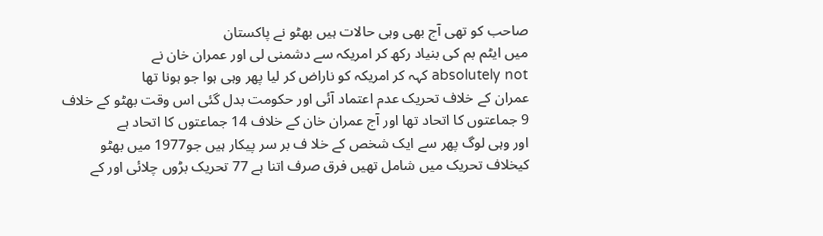صاحب کو تھی آج بھی وہی حالات ہیں بھٹو نے پاکستان
میں ایٹم بم کی بنیاد رکھ کر امریکہ سے دشمنی لی اور عمران خان نے
absolutely not کہہ کر امریکہ کو ناراض کر لیا پھر وہی ہوا جو ہونا تھا
عمران کے خلاف تحریک عدم اعتماد آئی اور حکومت بدل گئی اس وقت بھٹو کے خلاف
9 جماعتوں کا اتحاد تھا اور آج عمران خان کے خلاف 14 جماعتوں کا اتحاد ہے
اور وہی لوگ پھر سے ایک شخص کے خلا ف بر سر پیکار ہیں جو1977 میں بھٹو
کیخلاف تحریک میں شامل تھیں فرق صرف اتنا ہے 77 تحریک بڑوں چلائی اور کے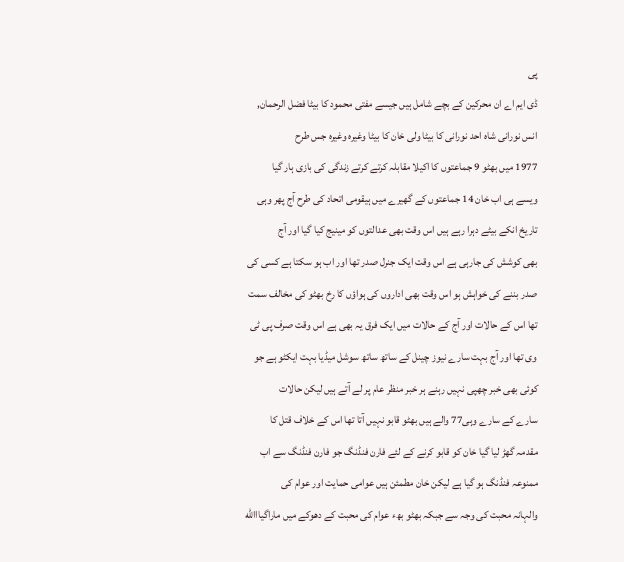پی
ڈی ایم اے ان محرکین کے بچے شامل ہیں جیسے مفتی محمود کا بیٹا فضل الرحمان,
انس نورانی شاہ احد نورانی کا بیٹا ولی خان کا بیٹا وغیرہ وغیرہ جس طرح
1977 میں بھٹو 9 جماعتوں کا اکیلا مقابلہ کرتے کرتے زندگی کی بازی ہار گیا
ویسے ہی اب خان 14 جماعتوں کے گھیرے میں ہیقومی اتحاد کی طرح آج پھر وہی
تاریخ انکے بیٹے دہرا رہے ہیں اس وقت بھی عدالتوں کو مینیج کیا گیا اور آج
بھی کوشش کی جارہی ہے اس وقت ایک جنرل صدر تھا اور اب ہو سکتا ہے کسی کی
صدر بننے کی خواہش ہو اس وقت بھی اداروں کی ہواؤں کا رخ بھٹو کی مخالف سمت
تھا اس کے حالات اور آج کے حالات میں ایک فرق یہ بھی ہے اس وقت صرف پی ٹی
وی تھا اور آج بہت سارے نیوز چینل کے ساتھ ساتھ سوشل میڈیا بہت ایکٹو ہے جو
کوئی بھی خبر چھپی نہیں رہنے ہر خبر منظر عام پر لے آتے ہیں لیکن حالات
سارے کے سارے وہی77 والے ہیں بھٹو قابو نہیں آتا تھا اس کے خلاف قتل کا
مقدمہ گھڑ لیا گیا خان کو قابو کرنے کے لئے فارن فنڈنگ جو فارن فنڈنگ سے اب
ممنوعہ فنڈنگ ہو گیا ہے لیکن خان مطمئن ہیں عوامی حمایت اور عوام کی
والہانہ محبت کی وجہ سے جبکہ بھٹو بھء عوام کی محبت کے دھوکے میں ماراگیااالله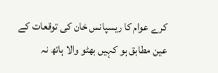کرے عوام کا ریسپانس خان کی توقعات کے عین مطابق ہو کہیں بھٹو والا ہاتھ نہ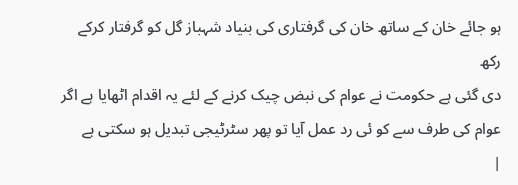ہو جائے خان کے ساتھ خان کی گرفتاری کی بنیاد شہباز گل کو گرفتار کرکے رکھ
دی گئی ہے حکومت نے عوام کی نبض چیک کرنے کے لئے یہ اقدام اٹھایا ہے اگر
عوام کی طرف سے کو ئی رد عمل آیا تو پھر سٹرٹیجی تبدیل ہو سکتی ہے
|